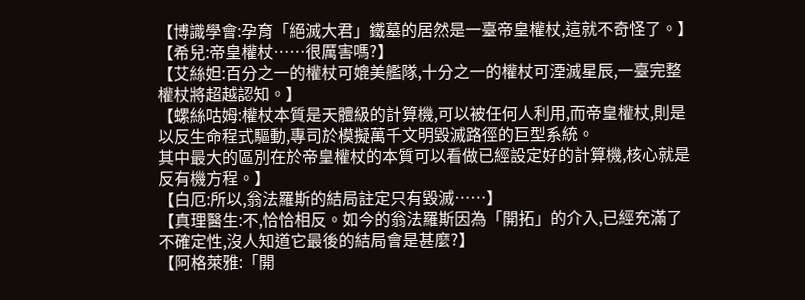【博識學會:孕育「絕滅大君」鐵墓的居然是一臺帝皇權杖,這就不奇怪了。】
【希兒:帝皇權杖……很厲害嗎?】
【艾絲妲:百分之一的權杖可媲美艦隊,十分之一的權杖可湮滅星辰,一臺完整權杖將超越認知。】
【螺絲咕姆:權杖本質是天體級的計算機,可以被任何人利用,而帝皇權杖,則是以反生命程式驅動,專司於模擬萬千文明毀滅路徑的巨型系統。
其中最大的區別在於帝皇權杖的本質可以看做已經設定好的計算機,核心就是反有機方程。】
【白厄:所以,翁法羅斯的結局註定只有毀滅……】
【真理醫生:不,恰恰相反。如今的翁法羅斯因為「開拓」的介入,已經充滿了不確定性,沒人知道它最後的結局會是甚麼?】
【阿格萊雅:「開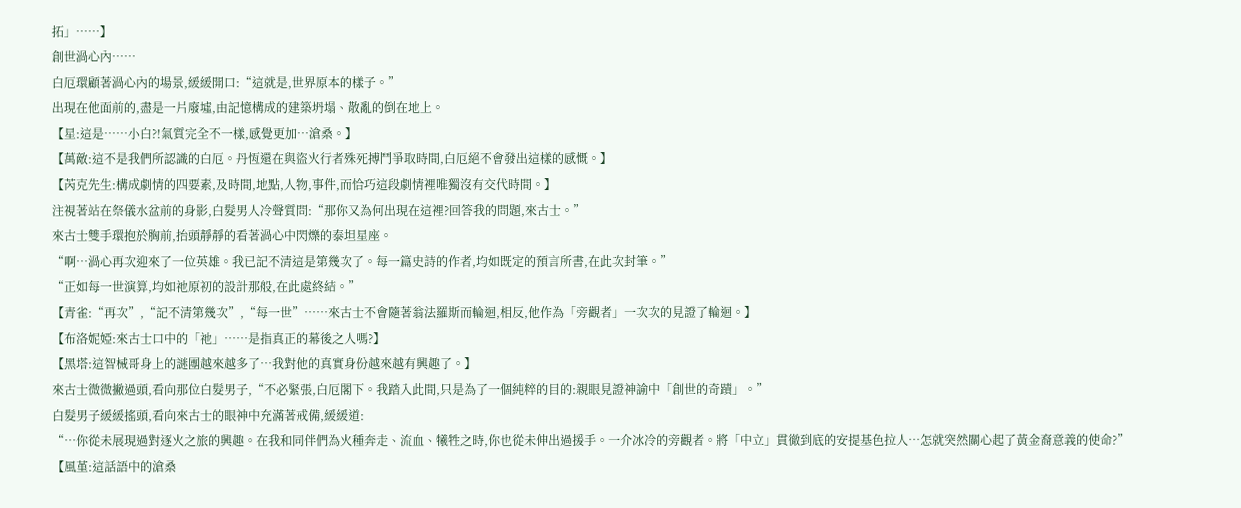拓」……】
創世渦心內……
白厄環顧著渦心內的場景,緩緩開口:“這就是,世界原本的樣子。”
出現在他面前的,盡是一片廢墟,由記憶構成的建築坍塌、散亂的倒在地上。
【星:這是……小白?!氣質完全不一樣,感覺更加…滄桑。】
【萬敵:這不是我們所認識的白厄。丹恆還在與盜火行者殊死搏鬥爭取時間,白厄絕不會發出這樣的感慨。】
【芮克先生:構成劇情的四要素,及時間,地點,人物,事件,而恰巧這段劇情裡唯獨沒有交代時間。】
注視著站在祭儀水盆前的身影,白髮男人冷聲質問:“那你又為何出現在這裡?回答我的問題,來古士。”
來古士雙手環抱於胸前,抬頭靜靜的看著渦心中閃爍的泰坦星座。
“啊…渦心再次迎來了一位英雄。我已記不清這是第幾次了。每一篇史詩的作者,均如既定的預言所書,在此次封筆。”
“正如每一世演算,均如祂原初的設計那般,在此處終結。”
【青雀:“再次”,“記不清第幾次”,“每一世”……來古士不會隨著翁法羅斯而輪迴,相反,他作為「旁觀者」一次次的見證了輪迴。】
【布洛妮婭:來古士口中的「祂」……是指真正的幕後之人嗎?】
【黑塔:這智械哥身上的謎團越來越多了…我對他的真實身份越來越有興趣了。】
來古士微微撇過頭,看向那位白髮男子,“不必緊張,白厄閣下。我踏入此間,只是為了一個純粹的目的:親眼見證神諭中「創世的奇蹟」。”
白髮男子緩緩搖頭,看向來古士的眼神中充滿著戒備,緩緩道:
“…你從未展現過對逐火之旅的興趣。在我和同伴們為火種奔走、流血、犧牲之時,你也從未伸出過援手。一介冰冷的旁觀者。將「中立」貫徹到底的安提基色拉人…怎就突然關心起了黃金裔意義的使命?”
【風堇:這話語中的滄桑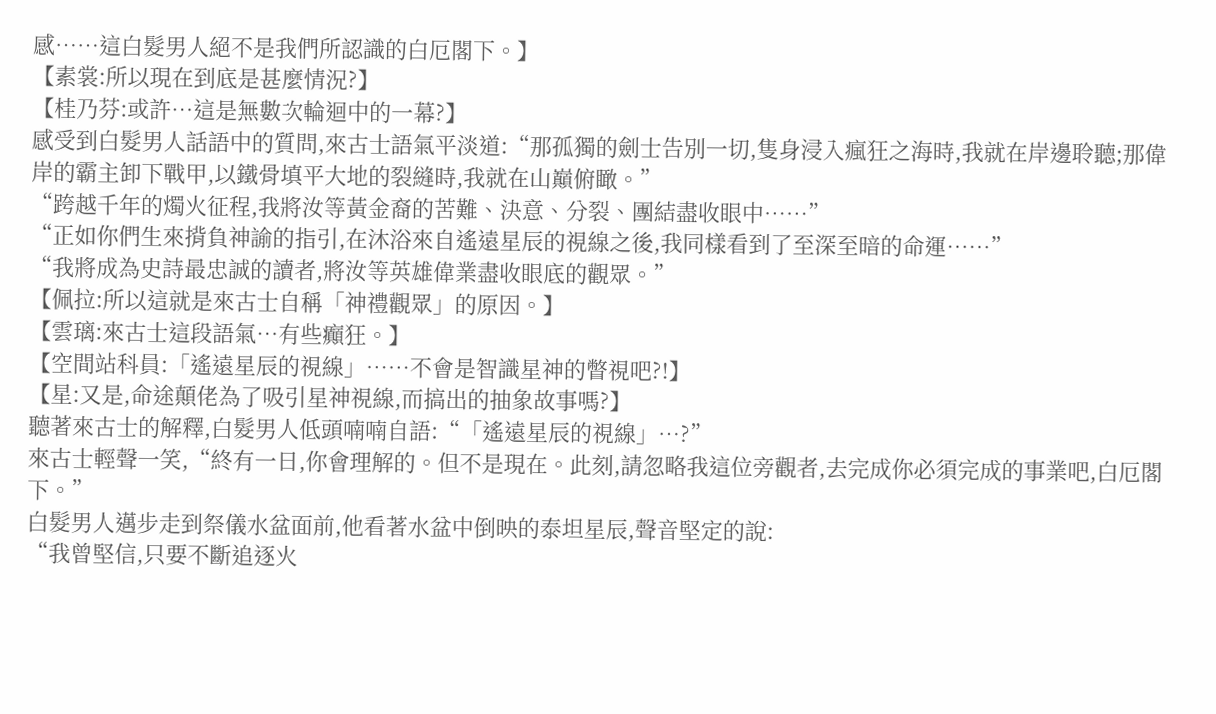感……這白髮男人絕不是我們所認識的白厄閣下。】
【素裳:所以現在到底是甚麼情況?】
【桂乃芬:或許…這是無數次輪迴中的一幕?】
感受到白髮男人話語中的質問,來古士語氣平淡道:“那孤獨的劍士告別一切,隻身浸入瘋狂之海時,我就在岸邊聆聽;那偉岸的霸主卸下戰甲,以鐵骨填平大地的裂縫時,我就在山巔俯瞰。”
“跨越千年的燭火征程,我將汝等黃金裔的苦難、決意、分裂、團結盡收眼中……”
“正如你們生來揹負神諭的指引,在沐浴來自遙遠星辰的視線之後,我同樣看到了至深至暗的命運……”
“我將成為史詩最忠誠的讀者,將汝等英雄偉業盡收眼底的觀眾。”
【佩拉:所以這就是來古士自稱「神禮觀眾」的原因。】
【雲璃:來古士這段語氣…有些癲狂。】
【空間站科員:「遙遠星辰的視線」……不會是智識星神的瞥視吧?!】
【星:又是,命途顛佬為了吸引星神視線,而搞出的抽象故事嗎?】
聽著來古士的解釋,白髮男人低頭喃喃自語:“「遙遠星辰的視線」…?”
來古士輕聲一笑,“終有一日,你會理解的。但不是現在。此刻,請忽略我這位旁觀者,去完成你必須完成的事業吧,白厄閣下。”
白髮男人邁步走到祭儀水盆面前,他看著水盆中倒映的泰坦星辰,聲音堅定的說:
“我曾堅信,只要不斷追逐火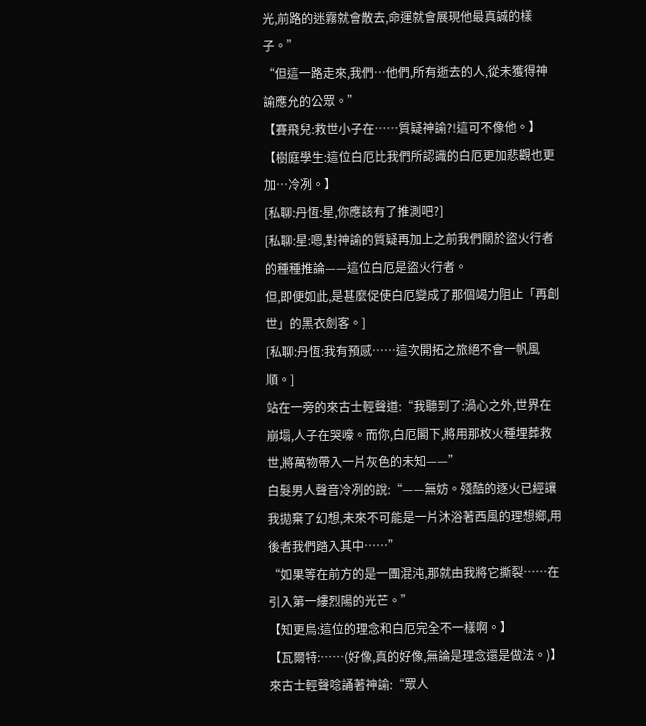光,前路的迷霧就會散去,命運就會展現他最真誠的樣子。”
“但這一路走來,我們…他們,所有逝去的人,從未獲得神諭應允的公眾。”
【賽飛兒:救世小子在……質疑神諭?!這可不像他。】
【樹庭學生:這位白厄比我們所認識的白厄更加悲觀也更加…冷冽。】
[私聊:丹恆:星,你應該有了推測吧?]
[私聊:星:嗯,對神諭的質疑再加上之前我們關於盜火行者的種種推論——這位白厄是盜火行者。
但,即便如此,是甚麼促使白厄變成了那個竭力阻止「再創世」的黑衣劍客。]
[私聊:丹恆:我有預感……這次開拓之旅絕不會一帆風順。]
站在一旁的來古士輕聲道:“我聽到了:渦心之外,世界在崩塌,人子在哭嚎。而你,白厄閣下,將用那枚火種埋葬救世,將萬物帶入一片灰色的未知——”
白髮男人聲音冷冽的說:“——無妨。殘酷的逐火已經讓我拋棄了幻想,未來不可能是一片沐浴著西風的理想鄉,用後者我們踏入其中……”
“如果等在前方的是一團混沌,那就由我將它撕裂……在引入第一縷烈陽的光芒。”
【知更鳥:這位的理念和白厄完全不一樣啊。】
【瓦爾特:……(好像,真的好像,無論是理念還是做法。)】
來古士輕聲唸誦著神諭:“眾人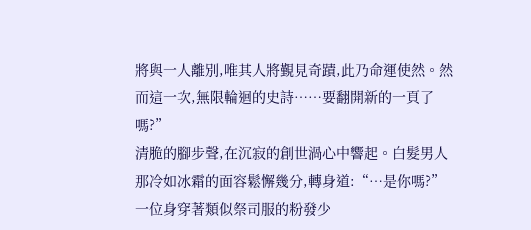將與一人離別,唯其人將覲見奇蹟,此乃命運使然。然而這一次,無限輪迴的史詩……要翻開新的一頁了嗎?”
清脆的腳步聲,在沉寂的創世渦心中響起。白髮男人那冷如冰霜的面容鬆懈幾分,轉身道:“…是你嗎?”
一位身穿著類似祭司服的粉發少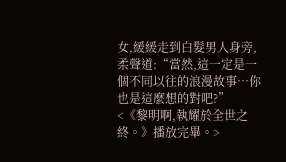女,緩緩走到白髮男人身旁,柔聲道:“當然,這一定是一個不同以往的浪漫故事…你也是這麼想的對吧?”
<《黎明啊,執耀於全世之終。》播放完畢。>